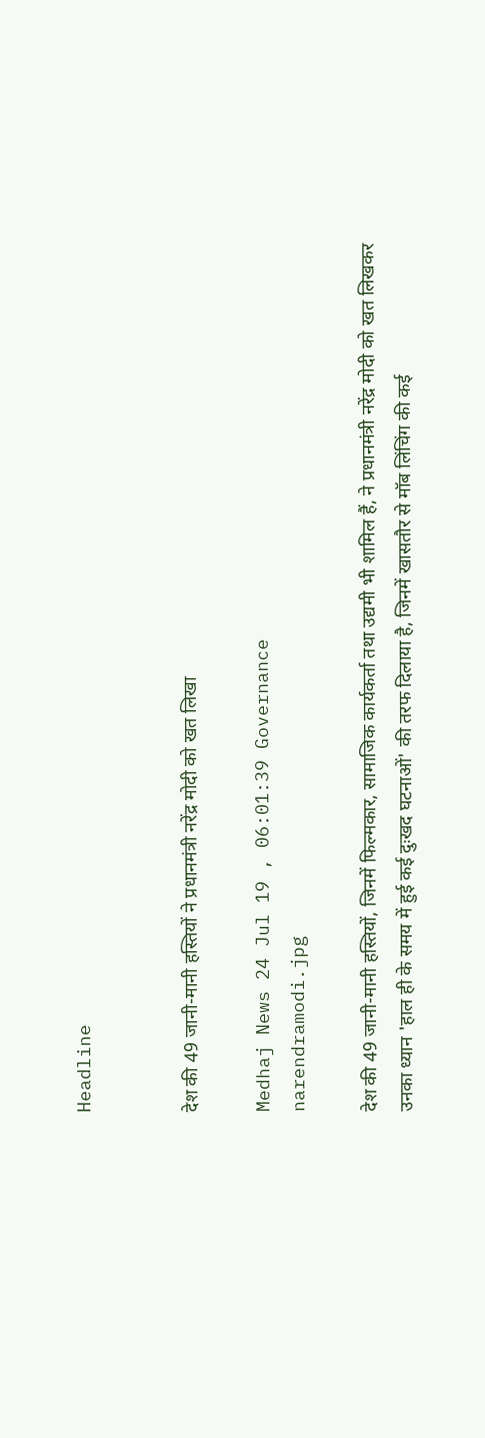Headline


देश की 49 जानी-मानी हस्तियों ने प्रधानमंत्री नरेंद्र मोदी को खत लिखा

Medhaj News 24 Jul 19 , 06:01:39 Governance
narendramodi.jpg

देश की 49 जानी-मानी हस्तियों, जिनमें फिल्मकार, सामाजिक कार्यकर्ता तथा उद्यमी भी शामिल हैं, ने प्रधानमंत्री नरेंद्र मोदी को खत लिखकर उनका ध्यान 'हाल ही के समय में हुई कई दुःखद घटनाओं' की तरफ दिलाया है, जिनमें खासतौर से मॉब लिंचिंग की कई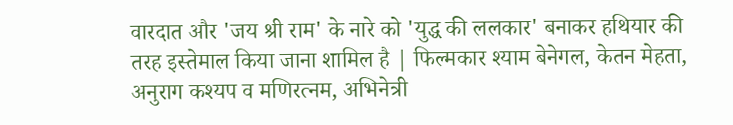वारदात और 'जय श्री राम' के नारे को 'युद्ध की ललकार' बनाकर हथियार की तरह इस्तेमाल किया जाना शामिल है | फिल्मकार श्याम बेनेगल, केतन मेहता, अनुराग कश्यप व मणिरत्नम, अभिनेत्री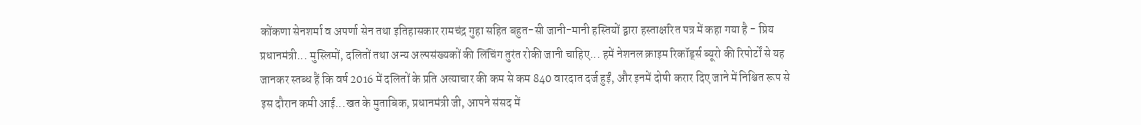कोंकणा सेनशर्मा व अपर्णा सेन तथा इतिहासकार रामचंद्र गुहा सहित बहुत-सी जानी-मानी हस्तियों द्वारा हस्ताक्षरित पत्र में कहा गया है - प्रिय प्रधानमंत्री... मुस्लिमों, दलितों तथा अन्य अल्पसंख्यकों की लिंचिंग तुरंत रोकी जानी चाहिए... हमें नेशनल क्राइम रिकॉर्ड्स ब्यूरो की रिपोर्टों से यह जानकर स्तब्ध हैं कि वर्ष 2016 में दलितों के प्रति अत्याचार की कम से कम 840 वारदात दर्ज हुईं, और इनमें दोषी करार दिए जाने में निश्चित रूप से इस दौरान कमी आई...खत के मुताबिक, प्रधानमंत्री जी, आपने संसद में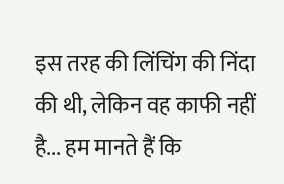इस तरह की लिंचिंग की निंदा की थी, लेकिन वह काफी नहीं है... हम मानते हैं कि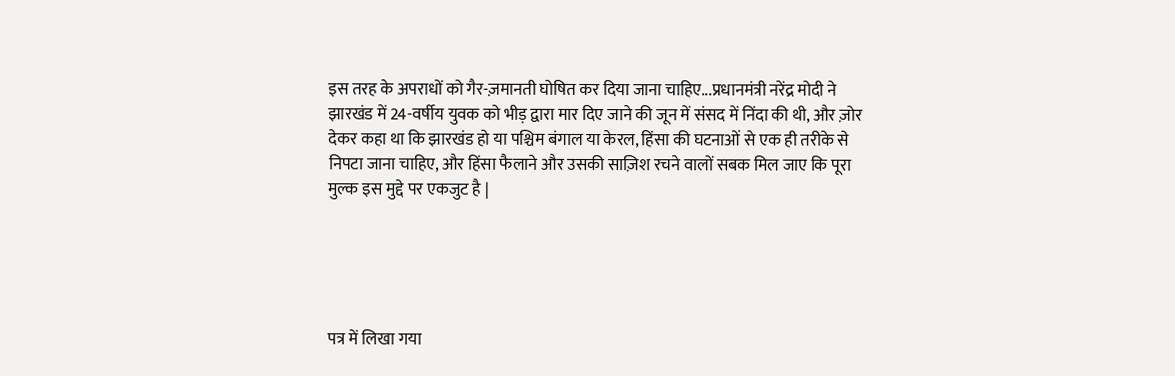इस तरह के अपराधों को गैर-ज़मानती घोषित कर दिया जाना चाहिए...प्रधानमंत्री नरेंद्र मोदी ने झारखंड में 24-वर्षीय युवक को भीड़ द्वारा मार दिए जाने की जून में संसद में निंदा की थी, और ज़ोर देकर कहा था कि झारखंड हो या पश्चिम बंगाल या केरल, हिंसा की घटनाओं से एक ही तरीके से निपटा जाना चाहिए, और हिंसा फैलाने और उसकी साज़िश रचने वालों सबक मिल जाए कि पूरा मुल्क इस मुद्दे पर एकजुट है |





पत्र में लिखा गया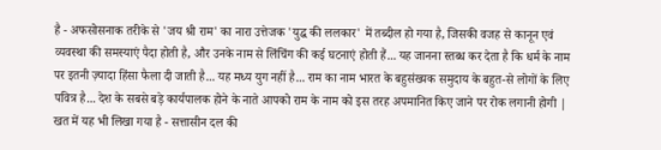है - अफसोसनाक तरीके से 'जय श्री राम' का नारा उत्तेजक 'युद्ध की ललकार' में तब्दील हो गया है, जिसकी वजह से कानून एवं व्यवस्था की समस्याएं पैदा होती है, और उनके नाम से लिंचिंग की कई घटनाएं होती हैं... यह जानना स्तब्ध कर देता है कि धर्म के नाम पर इतनी ज़्यादा हिंसा फैला दी जाती है... यह मध्य युग नहीं है... राम का नाम भारत के बहुसंख्यक समुदाय के बहुत-से लोगों के लिए पवित्र है... देश के सबसे बड़े कार्यपालक होने के नाते आपको राम के नाम को इस तरह अपमानित किए जाने पर रोक लगानी होगी | खत में यह भी लिखा गया है - सत्तासीन दल की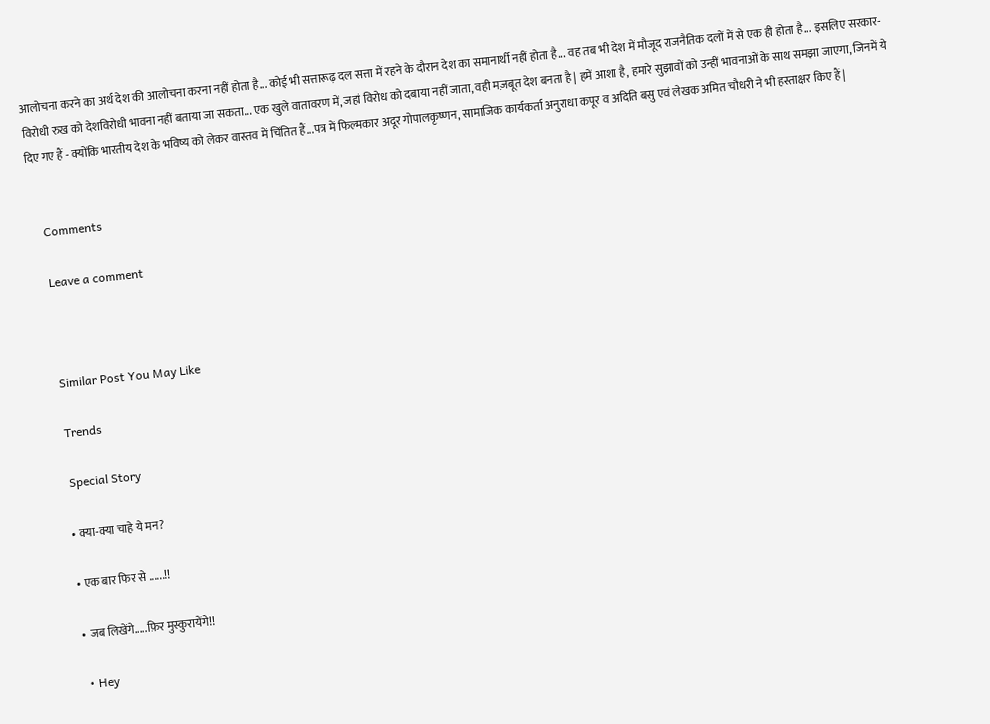आलोचना करने का अर्थ देश की आलोचना करना नहीं होता है... कोई भी सत्तारूढ़ दल सत्ता में रहने के दौरान देश का समानार्थी नहीं होता है... वह तब भी देश में मौजूद राजनैतिक दलों में से एक ही होता है... इसलिए सरकार-विरोधी रुख को देशविरोधी भावना नहीं बताया जा सकता... एक खुले वातावरण में, जहां विरोध को दबाया नहीं जाता, वही मज़बूत देश बनता है | हमें आशा है, हमारे सुझावों को उन्हीं भावनाओं के साथ समझा जाएगा, जिनमें ये दिए गए हैं - क्योंकि भारतीय देश के भविष्य को लेकर वास्तव में चिंतित हैं...पत्र में फिल्मकार अदूर गोपालकृष्णन, सामाजिक कार्यकर्ता अनुराधा कपूर व अदिति बसु एवं लेखक अमित चौधरी ने भी हस्ताक्षर किए हैं |


    Comments

    Leave a comment



    Similar Post You May Like

    Trends

    Special Story

    • क्या-क्या चाहे ये मन?

    • एक बार फिर से ......!!

    • जब लिखेंगे.....फ़िर मुस्कुरायेंगे!!

    • Hey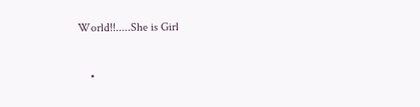World!!.....She is Girl

    •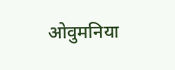ओवुमनिया